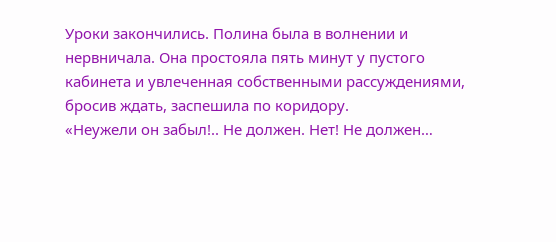Уроки закончились. Полина была в волнении и нервничала. Она простояла пять минут у пустого кабинета и увлеченная собственными рассуждениями, бросив ждать, заспешила по коридору.
«Неужели он забыл!.. Не должен. Нет! Не должен…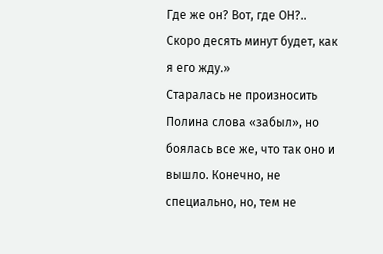Где же он? Вот, где ОН?.. Скоро десять минут будет, как я его жду.»
Старалась не произносить Полина слова «забыл», но боялась все же, что так оно и вышло. Конечно, не специально, но, тем не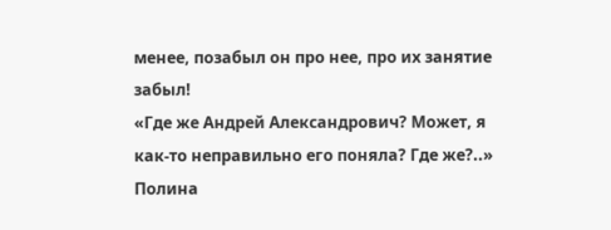менее, позабыл он про нее, про их занятие забыл!
«Где же Андрей Александрович? Может, я как-то неправильно его поняла? Где же?..»
Полина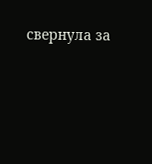свернула за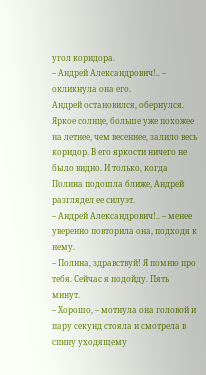угол коридора.
– Андрей Александрович!.. – окликнула она его.
Андрей остановился, обернулся. Яркое солнце, больше уже похожее на летнее, чем весеннее, залило весь коридор. В его яркости ничего не было видно. И только, когда Полина подошла ближе, Андрей разглядел ее силуэт.
– Андрей Александрович!.. – менее уверенно повторила она, подходя к нему.
– Полина, здравствуй! Я помню про тебя. Сейчас я подойду. Пять минут.
– Хорошо, – мотнула она головой и пару секунд стояла и смотрела в спину уходящему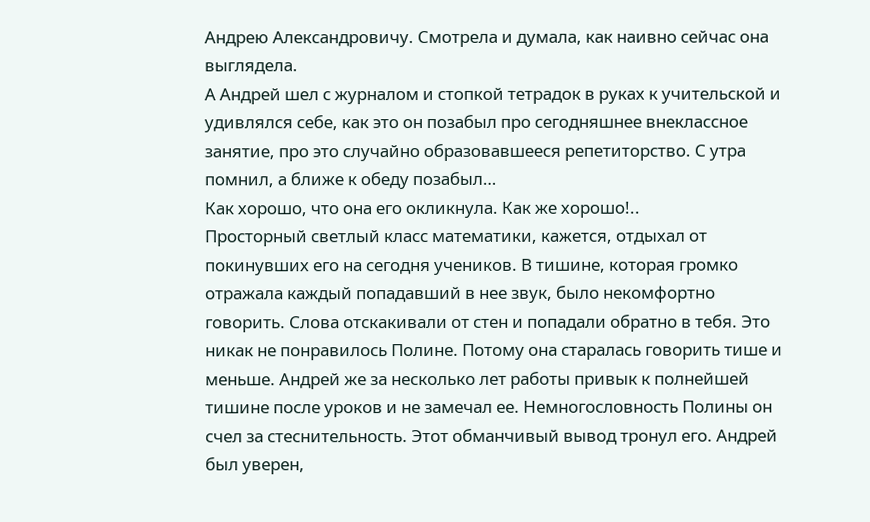Андрею Александровичу. Смотрела и думала, как наивно сейчас она выглядела.
А Андрей шел с журналом и стопкой тетрадок в руках к учительской и удивлялся себе, как это он позабыл про сегодняшнее внеклассное занятие, про это случайно образовавшееся репетиторство. С утра помнил, а ближе к обеду позабыл…
Как хорошо, что она его окликнула. Как же хорошо!..
Просторный светлый класс математики, кажется, отдыхал от покинувших его на сегодня учеников. В тишине, которая громко отражала каждый попадавший в нее звук, было некомфортно говорить. Слова отскакивали от стен и попадали обратно в тебя. Это никак не понравилось Полине. Потому она старалась говорить тише и меньше. Андрей же за несколько лет работы привык к полнейшей тишине после уроков и не замечал ее. Немногословность Полины он счел за стеснительность. Этот обманчивый вывод тронул его. Андрей был уверен,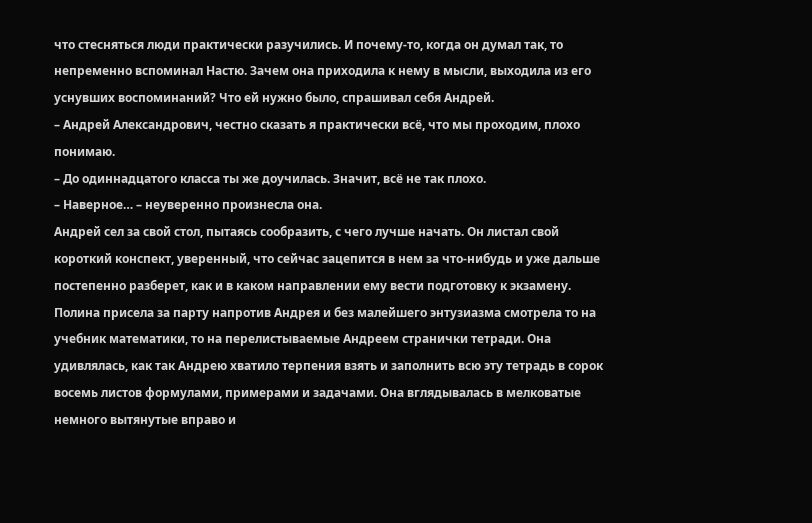что стесняться люди практически разучились. И почему-то, когда он думал так, то непременно вспоминал Настю. Зачем она приходила к нему в мысли, выходила из его уснувших воспоминаний? Что ей нужно было, спрашивал себя Андрей.
– Андрей Александрович, честно сказать я практически всё, что мы проходим, плохо понимаю.
– До одиннадцатого класса ты же доучилась. Значит, всё не так плохо.
– Наверное… – неуверенно произнесла она.
Андрей сел за свой стол, пытаясь сообразить, с чего лучше начать. Он листал свой короткий конспект, уверенный, что сейчас зацепится в нем за что-нибудь и уже дальше постепенно разберет, как и в каком направлении ему вести подготовку к экзамену.
Полина присела за парту напротив Андрея и без малейшего энтузиазма смотрела то на учебник математики, то на перелистываемые Андреем странички тетради. Она удивлялась, как так Андрею хватило терпения взять и заполнить всю эту тетрадь в сорок восемь листов формулами, примерами и задачами. Она вглядывалась в мелковатые немного вытянутые вправо и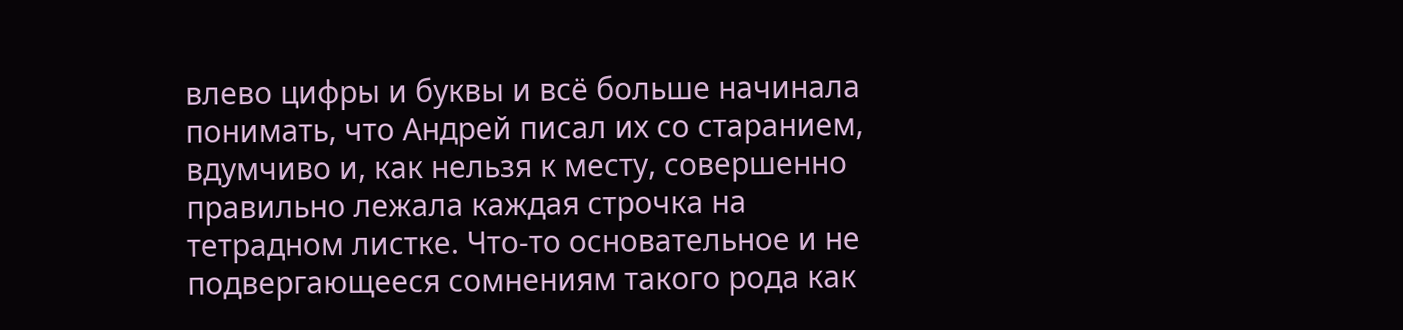влево цифры и буквы и всё больше начинала понимать, что Андрей писал их со старанием, вдумчиво и, как нельзя к месту, совершенно правильно лежала каждая строчка на тетрадном листке. Что-то основательное и не подвергающееся сомнениям такого рода как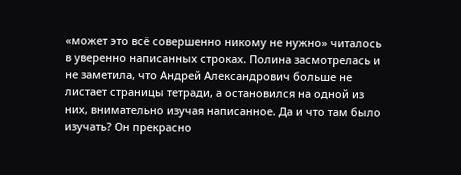«может это всё совершенно никому не нужно» читалось в уверенно написанных строках. Полина засмотрелась и не заметила, что Андрей Александрович больше не листает страницы тетради, а остановился на одной из них, внимательно изучая написанное. Да и что там было изучать? Он прекрасно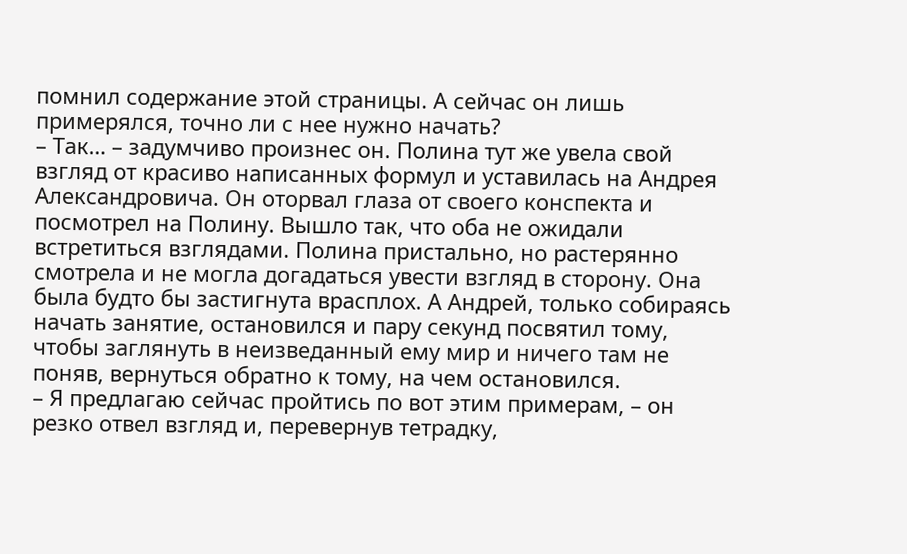помнил содержание этой страницы. А сейчас он лишь примерялся, точно ли с нее нужно начать?
– Так… – задумчиво произнес он. Полина тут же увела свой взгляд от красиво написанных формул и уставилась на Андрея Александровича. Он оторвал глаза от своего конспекта и посмотрел на Полину. Вышло так, что оба не ожидали встретиться взглядами. Полина пристально, но растерянно смотрела и не могла догадаться увести взгляд в сторону. Она была будто бы застигнута врасплох. А Андрей, только собираясь начать занятие, остановился и пару секунд посвятил тому, чтобы заглянуть в неизведанный ему мир и ничего там не поняв, вернуться обратно к тому, на чем остановился.
– Я предлагаю сейчас пройтись по вот этим примерам, – он резко отвел взгляд и, перевернув тетрадку,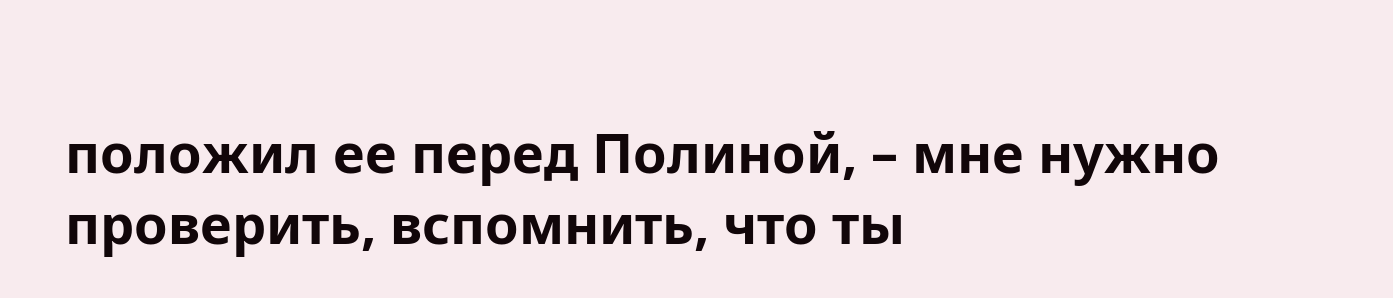положил ее перед Полиной, – мне нужно проверить, вспомнить, что ты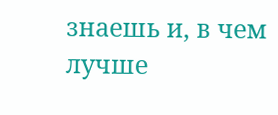знаешь и, в чем лучше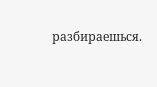разбираешься.